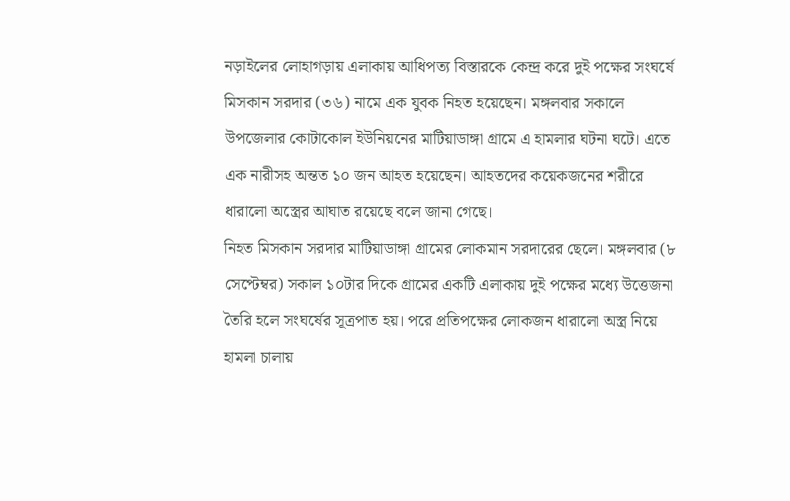নড়াইলের লোহাগড়ায় এলাকায় আধিপত্য বিস্তারকে কেন্দ্র করে দুই পক্ষের সংঘর্ষে মিসকান সরদার (৩৬) নামে এক যুবক নিহত হয়েছেন। মঙ্গলবার সকালে উপজেলার কোটাকোল ইউনিয়নের মাটিয়াডাঙ্গা গ্রামে এ হামলার ঘটনা ঘটে। এতে এক নারীসহ অন্তত ১০ জন আহত হয়েছেন। আহতদের কয়েকজনের শরীরে ধারালো অস্ত্রের আঘাত রয়েছে বলে জানা গেছে।
নিহত মিসকান সরদার মাটিয়াডাঙ্গা গ্রামের লোকমান সরদারের ছেলে। মঙ্গলবার (৮ সেপ্টেম্বর) সকাল ১০টার দিকে গ্রামের একটি এলাকায় দুই পক্ষের মধ্যে উত্তেজনা তৈরি হলে সংঘর্ষের সূত্রপাত হয়। পরে প্রতিপক্ষের লোকজন ধারালো অস্ত্র নিয়ে হামলা চালায়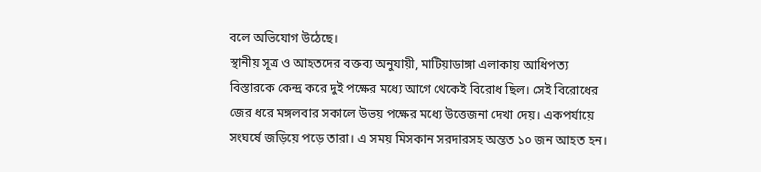বলে অভিযোগ উঠেছে।
স্থানীয় সূত্র ও আহতদের বক্তব্য অনুযায়ী, মাটিয়াডাঙ্গা এলাকায় আধিপত্য বিস্তারকে কেন্দ্র করে দুই পক্ষের মধ্যে আগে থেকেই বিরোধ ছিল। সেই বিরোধের জের ধরে মঙ্গলবার সকালে উভয় পক্ষের মধ্যে উত্তেজনা দেখা দেয়। একপর্যায়ে সংঘর্ষে জড়িয়ে পড়ে তারা। এ সময় মিসকান সরদারসহ অন্তত ১০ জন আহত হন।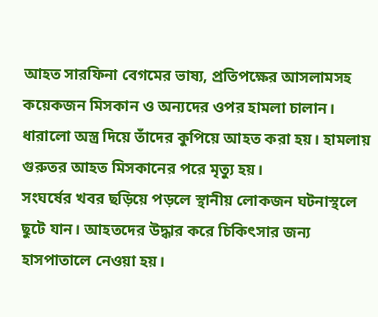আহত সারফিনা বেগমের ভাষ্য, প্রতিপক্ষের আসলামসহ কয়েকজন মিসকান ও অন্যদের ওপর হামলা চালান। ধারালো অস্ত্র দিয়ে তাঁদের কুপিয়ে আহত করা হয়। হামলায় গুরুতর আহত মিসকানের পরে মৃত্যু হয়।
সংঘর্ষের খবর ছড়িয়ে পড়লে স্থানীয় লোকজন ঘটনাস্থলে ছুটে যান। আহতদের উদ্ধার করে চিকিৎসার জন্য হাসপাতালে নেওয়া হয়।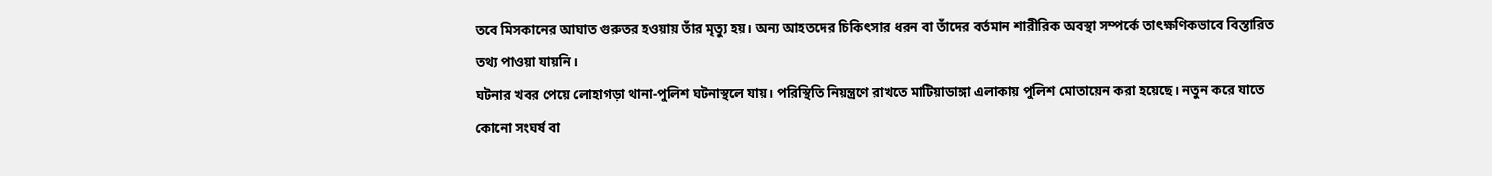তবে মিসকানের আঘাত গুরুতর হওয়ায় তাঁর মৃত্যু হয়। অন্য আহতদের চিকিৎসার ধরন বা তাঁদের বর্তমান শারীরিক অবস্থা সম্পর্কে তাৎক্ষণিকভাবে বিস্তারিত তথ্য পাওয়া যায়নি।
ঘটনার খবর পেয়ে লোহাগড়া থানা-পুলিশ ঘটনাস্থলে যায়। পরিস্থিতি নিয়ন্ত্রণে রাখতে মাটিয়াডাঙ্গা এলাকায় পুলিশ মোতায়েন করা হয়েছে। নতুন করে যাতে কোনো সংঘর্ষ বা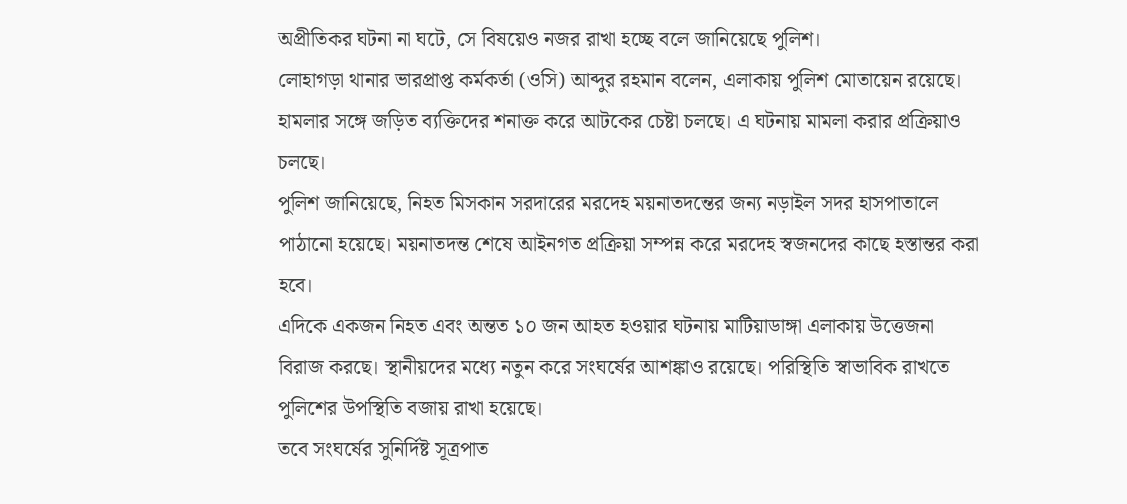অপ্রীতিকর ঘটনা না ঘটে, সে বিষয়েও নজর রাখা হচ্ছে বলে জানিয়েছে পুলিশ।
লোহাগড়া থানার ভারপ্রাপ্ত কর্মকর্তা (ওসি) আব্দুর রহমান বলেন, এলাকায় পুলিশ মোতায়েন রয়েছে। হামলার সঙ্গে জড়িত ব্যক্তিদের শনাক্ত করে আটকের চেষ্টা চলছে। এ ঘটনায় মামলা করার প্রক্রিয়াও চলছে।
পুলিশ জানিয়েছে, নিহত মিসকান সরদারের মরদেহ ময়নাতদন্তের জন্য নড়াইল সদর হাসপাতালে পাঠানো হয়েছে। ময়নাতদন্ত শেষে আইনগত প্রক্রিয়া সম্পন্ন করে মরদেহ স্বজনদের কাছে হস্তান্তর করা হবে।
এদিকে একজন নিহত এবং অন্তত ১০ জন আহত হওয়ার ঘটনায় মাটিয়াডাঙ্গা এলাকায় উত্তেজনা বিরাজ করছে। স্থানীয়দের মধ্যে নতুন করে সংঘর্ষের আশঙ্কাও রয়েছে। পরিস্থিতি স্বাভাবিক রাখতে পুলিশের উপস্থিতি বজায় রাখা হয়েছে।
তবে সংঘর্ষের সুনির্দিষ্ট সূত্রপাত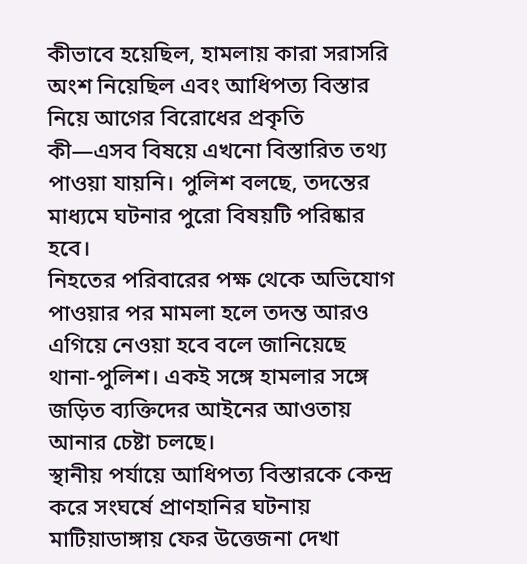কীভাবে হয়েছিল, হামলায় কারা সরাসরি অংশ নিয়েছিল এবং আধিপত্য বিস্তার নিয়ে আগের বিরোধের প্রকৃতি কী—এসব বিষয়ে এখনো বিস্তারিত তথ্য পাওয়া যায়নি। পুলিশ বলছে, তদন্তের মাধ্যমে ঘটনার পুরো বিষয়টি পরিষ্কার হবে।
নিহতের পরিবারের পক্ষ থেকে অভিযোগ পাওয়ার পর মামলা হলে তদন্ত আরও এগিয়ে নেওয়া হবে বলে জানিয়েছে থানা-পুলিশ। একই সঙ্গে হামলার সঙ্গে জড়িত ব্যক্তিদের আইনের আওতায় আনার চেষ্টা চলছে।
স্থানীয় পর্যায়ে আধিপত্য বিস্তারকে কেন্দ্র করে সংঘর্ষে প্রাণহানির ঘটনায় মাটিয়াডাঙ্গায় ফের উত্তেজনা দেখা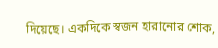দিয়েছে। একদিকে স্বজন হারানোর শোক,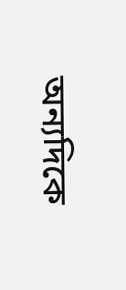অন্যদিকে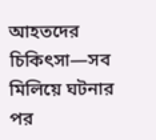আহতদের চিকিৎসা—সব মিলিয়ে ঘটনার পর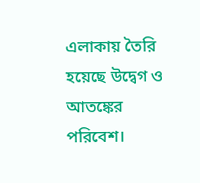এলাকায় তৈরি হয়েছে উদ্বেগ ও আতঙ্কের পরিবেশ।